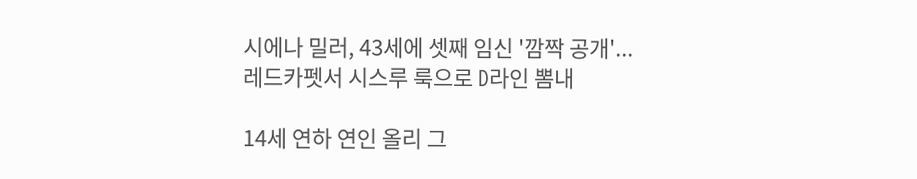시에나 밀러, 43세에 셋째 임신 '깜짝 공개'... 레드카펫서 시스루 룩으로 D라인 뽐내

14세 연하 연인 올리 그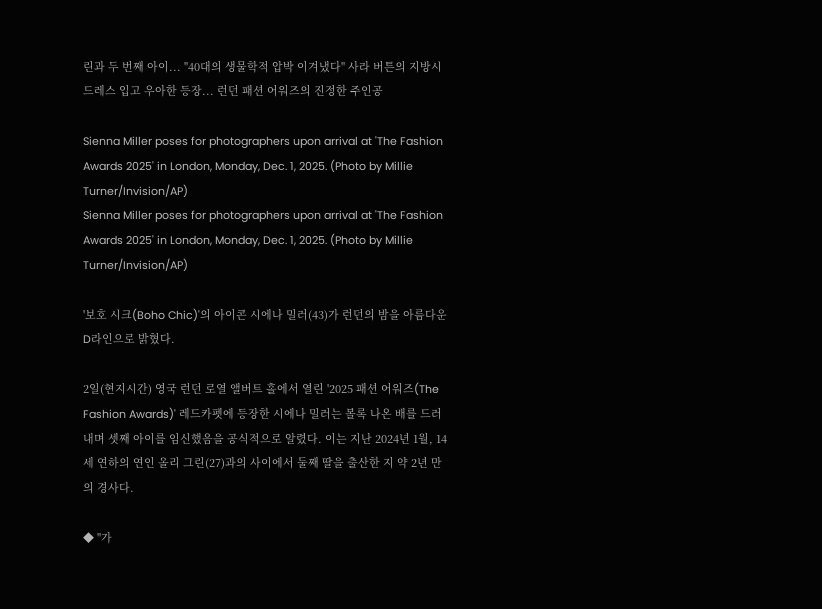린과 두 번째 아이... "40대의 생물학적 압박 이겨냈다" 사라 버튼의 지방시 드레스 입고 우아한 등장... 런던 패션 어워즈의 진정한 주인공

Sienna Miller poses for photographers upon arrival at 'The Fashion Awards 2025' in London, Monday, Dec. 1, 2025. (Photo by Millie Turner/Invision/AP)
Sienna Miller poses for photographers upon arrival at 'The Fashion Awards 2025' in London, Monday, Dec. 1, 2025. (Photo by Millie Turner/Invision/AP)

'보호 시크(Boho Chic)'의 아이콘 시에나 밀러(43)가 런던의 밤을 아름다운 D라인으로 밝혔다.

2일(현지시간) 영국 런던 로열 앨버트 홀에서 열린 '2025 패션 어워즈(The Fashion Awards)' 레드카펫에 등장한 시에나 밀러는 볼록 나온 배를 드러내며 셋째 아이를 임신했음을 공식적으로 알렸다. 이는 지난 2024년 1월, 14세 연하의 연인 올리 그린(27)과의 사이에서 둘째 딸을 출산한 지 약 2년 만의 경사다.

◆ "가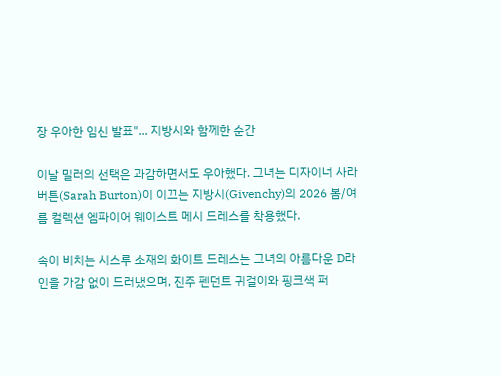장 우아한 임신 발표"... 지방시와 함께한 순간

이날 밀러의 선택은 과감하면서도 우아했다. 그녀는 디자이너 사라 버튼(Sarah Burton)이 이끄는 지방시(Givenchy)의 2026 봄/여름 컬렉션 엠파이어 웨이스트 메시 드레스를 착용했다.

속이 비치는 시스루 소재의 화이트 드레스는 그녀의 아름다운 D라인을 가감 없이 드러냈으며, 진주 펜던트 귀걸이와 핑크색 퍼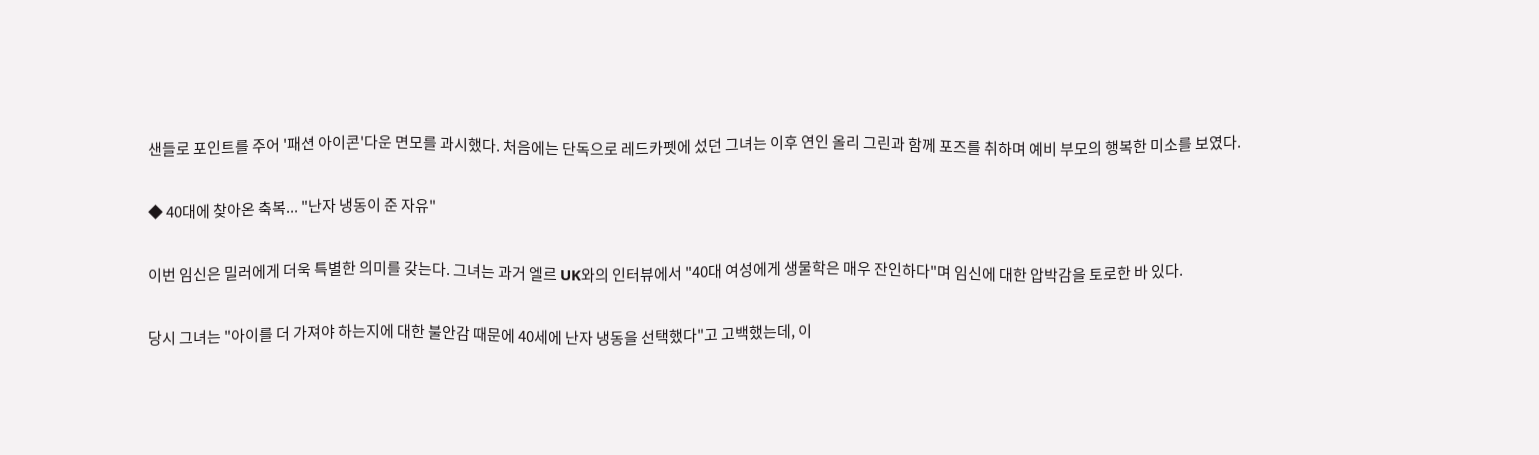샌들로 포인트를 주어 '패션 아이콘'다운 면모를 과시했다. 처음에는 단독으로 레드카펫에 섰던 그녀는 이후 연인 올리 그린과 함께 포즈를 취하며 예비 부모의 행복한 미소를 보였다.

◆ 40대에 찾아온 축복... "난자 냉동이 준 자유"

이번 임신은 밀러에게 더욱 특별한 의미를 갖는다. 그녀는 과거 엘르 UK와의 인터뷰에서 "40대 여성에게 생물학은 매우 잔인하다"며 임신에 대한 압박감을 토로한 바 있다.

당시 그녀는 "아이를 더 가져야 하는지에 대한 불안감 때문에 40세에 난자 냉동을 선택했다"고 고백했는데, 이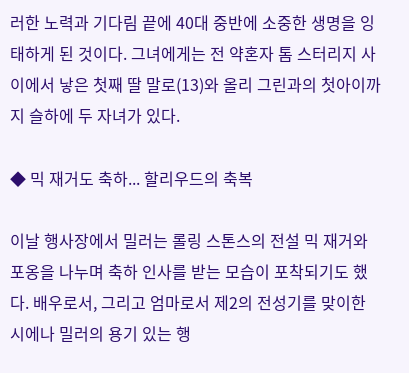러한 노력과 기다림 끝에 40대 중반에 소중한 생명을 잉태하게 된 것이다. 그녀에게는 전 약혼자 톰 스터리지 사이에서 낳은 첫째 딸 말로(13)와 올리 그린과의 첫아이까지 슬하에 두 자녀가 있다.

◆ 믹 재거도 축하... 할리우드의 축복

이날 행사장에서 밀러는 롤링 스톤스의 전설 믹 재거와 포옹을 나누며 축하 인사를 받는 모습이 포착되기도 했다. 배우로서, 그리고 엄마로서 제2의 전성기를 맞이한 시에나 밀러의 용기 있는 행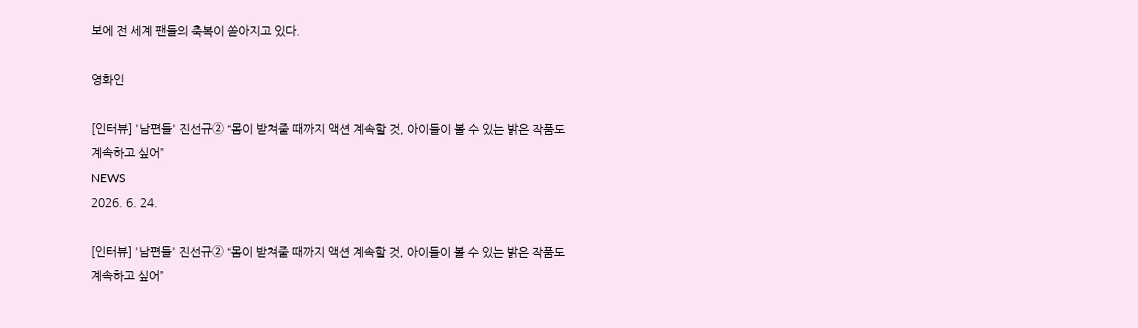보에 전 세계 팬들의 축복이 쏟아지고 있다.

영화인

[인터뷰] '남편들' 진선규② “몸이 받쳐줄 때까지 액션 계속할 것, 아이들이 볼 수 있는 밝은 작품도 계속하고 싶어”
NEWS
2026. 6. 24.

[인터뷰] '남편들' 진선규② “몸이 받쳐줄 때까지 액션 계속할 것, 아이들이 볼 수 있는 밝은 작품도 계속하고 싶어”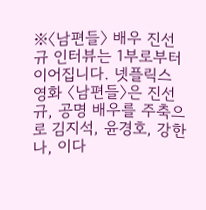※〈남편들〉 배우 진선규 인터뷰는 1부로부터 이어집니다. 넷플릭스 영화 〈남편들〉은 진선규, 공명 배우를 주축으로 김지석, 윤경호, 강한나, 이다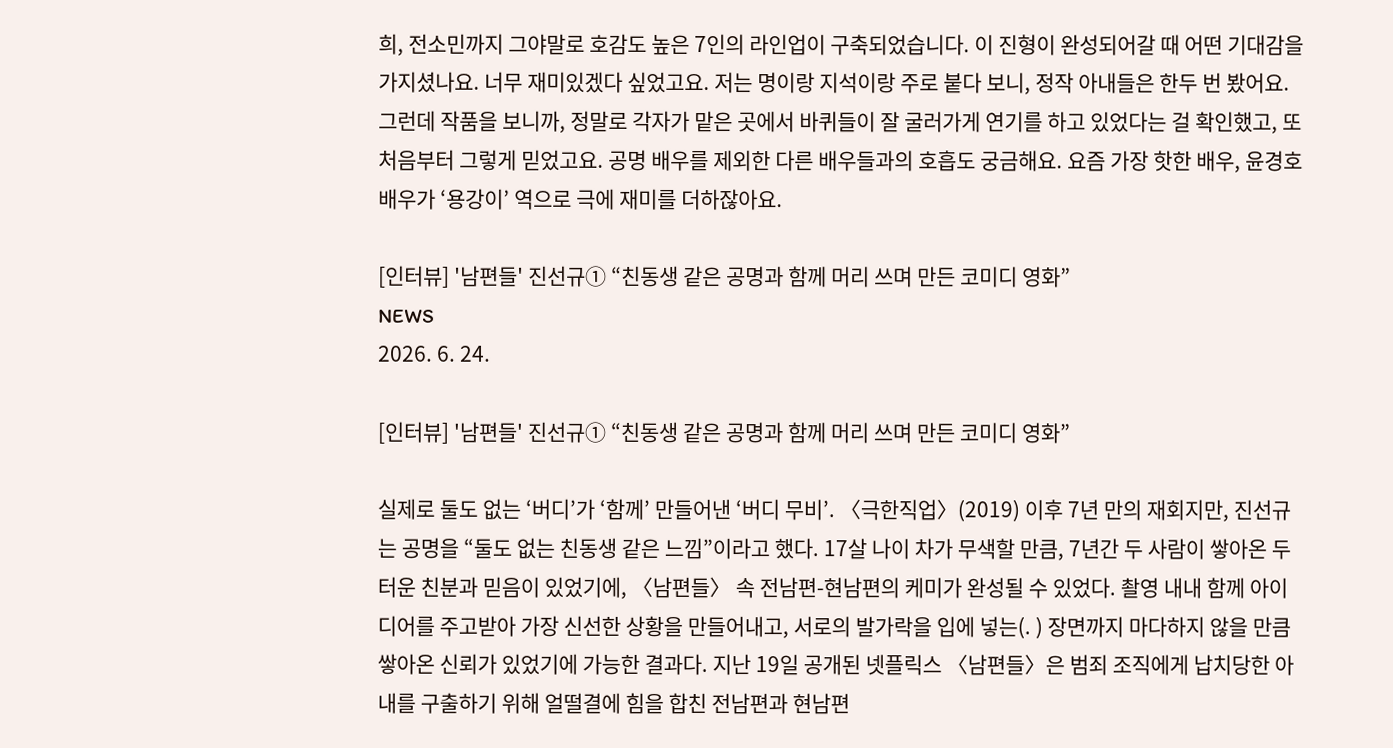희, 전소민까지 그야말로 호감도 높은 7인의 라인업이 구축되었습니다. 이 진형이 완성되어갈 때 어떤 기대감을 가지셨나요. 너무 재미있겠다 싶었고요. 저는 명이랑 지석이랑 주로 붙다 보니, 정작 아내들은 한두 번 봤어요. 그런데 작품을 보니까, 정말로 각자가 맡은 곳에서 바퀴들이 잘 굴러가게 연기를 하고 있었다는 걸 확인했고, 또 처음부터 그렇게 믿었고요. 공명 배우를 제외한 다른 배우들과의 호흡도 궁금해요. 요즘 가장 핫한 배우, 윤경호 배우가 ‘용강이’ 역으로 극에 재미를 더하잖아요.

[인터뷰] '남편들' 진선규① “친동생 같은 공명과 함께 머리 쓰며 만든 코미디 영화”
NEWS
2026. 6. 24.

[인터뷰] '남편들' 진선규① “친동생 같은 공명과 함께 머리 쓰며 만든 코미디 영화”

실제로 둘도 없는 ‘버디’가 ‘함께’ 만들어낸 ‘버디 무비’. 〈극한직업〉(2019) 이후 7년 만의 재회지만, 진선규는 공명을 “둘도 없는 친동생 같은 느낌”이라고 했다. 17살 나이 차가 무색할 만큼, 7년간 두 사람이 쌓아온 두터운 친분과 믿음이 있었기에, 〈남편들〉 속 전남편-현남편의 케미가 완성될 수 있었다. 촬영 내내 함께 아이디어를 주고받아 가장 신선한 상황을 만들어내고, 서로의 발가락을 입에 넣는(. ) 장면까지 마다하지 않을 만큼 쌓아온 신뢰가 있었기에 가능한 결과다. 지난 19일 공개된 넷플릭스 〈남편들〉은 범죄 조직에게 납치당한 아내를 구출하기 위해 얼떨결에 힘을 합친 전남편과 현남편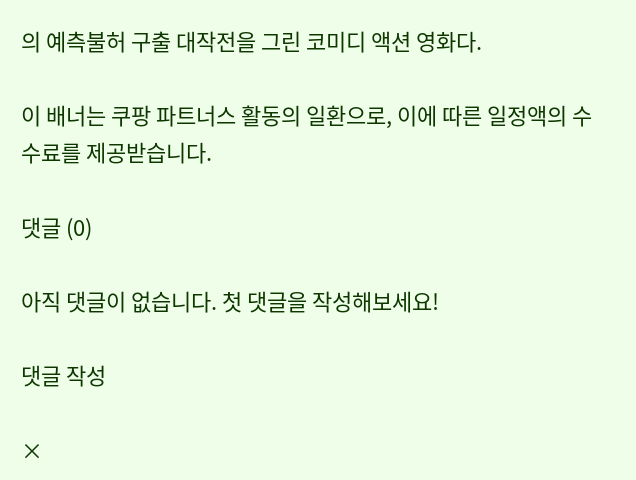의 예측불허 구출 대작전을 그린 코미디 액션 영화다.

이 배너는 쿠팡 파트너스 활동의 일환으로, 이에 따른 일정액의 수수료를 제공받습니다.

댓글 (0)

아직 댓글이 없습니다. 첫 댓글을 작성해보세요!

댓글 작성

×